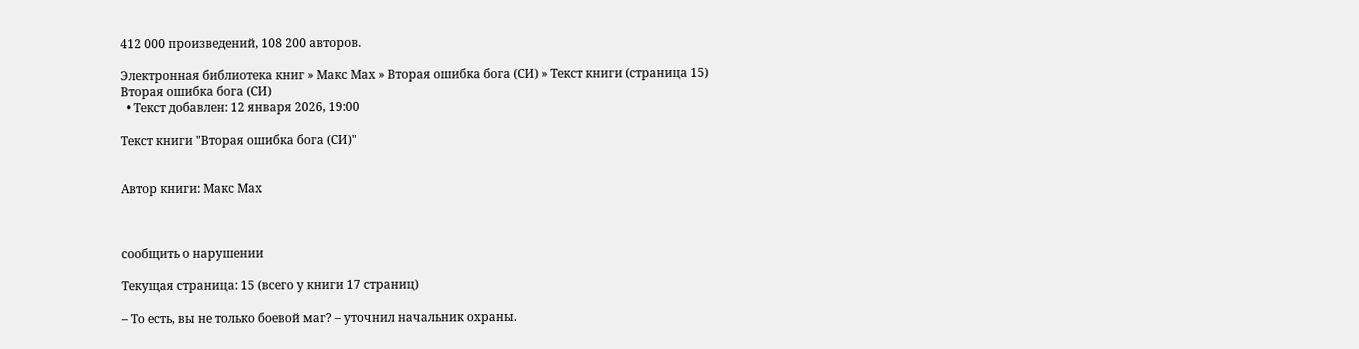412 000 произведений, 108 200 авторов.

Электронная библиотека книг » Макс Мах » Вторая ошибка бога (СИ) » Текст книги (страница 15)
Вторая ошибка бога (СИ)
  • Текст добавлен: 12 января 2026, 19:00

Текст книги "Вторая ошибка бога (СИ)"


Автор книги: Макс Мах



сообщить о нарушении

Текущая страница: 15 (всего у книги 17 страниц)

– То есть, вы не только боевой маг? – уточнил начальник охраны.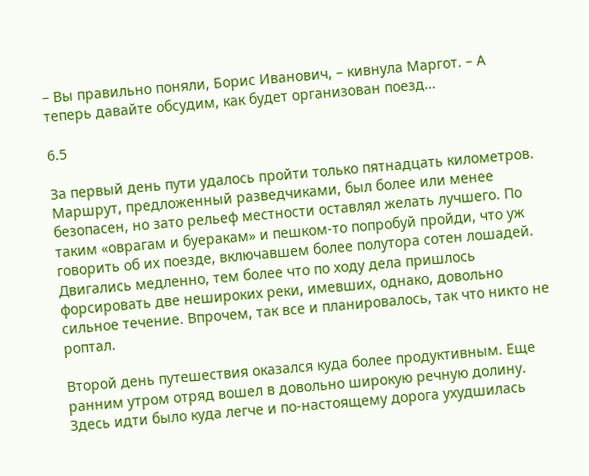– Вы правильно поняли, Борис Иванович, – кивнула Маргот. – А теперь давайте обсудим, как будет организован поезд…

6.5

За первый день пути удалось пройти только пятнадцать километров. Маршрут, предложенный разведчиками, был более или менее безопасен, но зато рельеф местности оставлял желать лучшего. По таким «оврагам и буеракам» и пешком-то попробуй пройди, что уж говорить об их поезде, включавшем более полутора сотен лошадей. Двигались медленно, тем более что по ходу дела пришлось форсировать две нешироких реки, имевших, однако, довольно сильное течение. Впрочем, так все и планировалось, так что никто не роптал.

Второй день путешествия оказался куда более продуктивным. Еще ранним утром отряд вошел в довольно широкую речную долину. Здесь идти было куда легче и по-настоящему дорога ухудшилась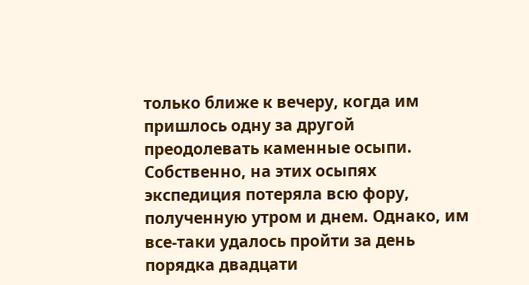только ближе к вечеру, когда им пришлось одну за другой преодолевать каменные осыпи. Собственно, на этих осыпях экспедиция потеряла всю фору, полученную утром и днем. Однако, им все-таки удалось пройти за день порядка двадцати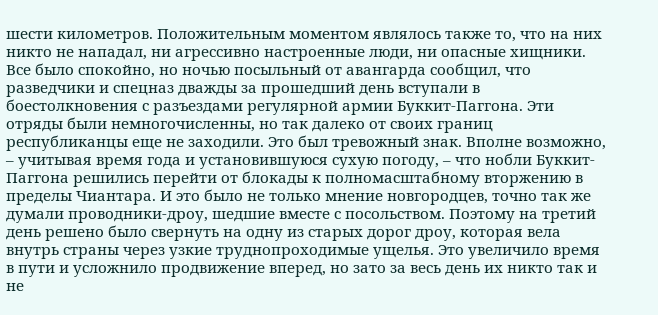шести километров. Положительным моментом являлось также то, что на них никто не нападал, ни агрессивно настроенные люди, ни опасные хищники. Все было спокойно, но ночью посыльный от авангарда сообщил, что разведчики и спецназ дважды за прошедший день вступали в боестолкновения с разъездами регулярной армии Буккит-Паггона. Эти отряды были немногочисленны, но так далеко от своих границ республиканцы еще не заходили. Это был тревожный знак. Вполне возможно, – учитывая время года и установившуюся сухую погоду, – что нобли Буккит-Паггона решились перейти от блокады к полномасштабному вторжению в пределы Чиантара. И это было не только мнение новгородцев, точно так же думали проводники-дроу, шедшие вместе с посольством. Поэтому на третий день решено было свернуть на одну из старых дорог дроу, которая вела внутрь страны через узкие труднопроходимые ущелья. Это увеличило время в пути и усложнило продвижение вперед, но зато за весь день их никто так и не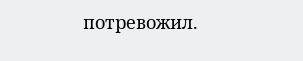потревожил.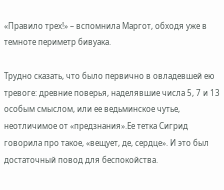«Правило трех!» – вспомнила Маргот, обходя уже в темноте периметр бивуака.

Трудно сказать, что было первично в овладевшей ею тревоге: древние поверья, наделявшие числа 5, 7 и 13 особым смыслом, или ее ведьминское чутье, неотличимое от «предзнания».Ее тетка Сигрид говорила про такое, «вещует, де, сердце». И это был достаточный повод для беспокойства.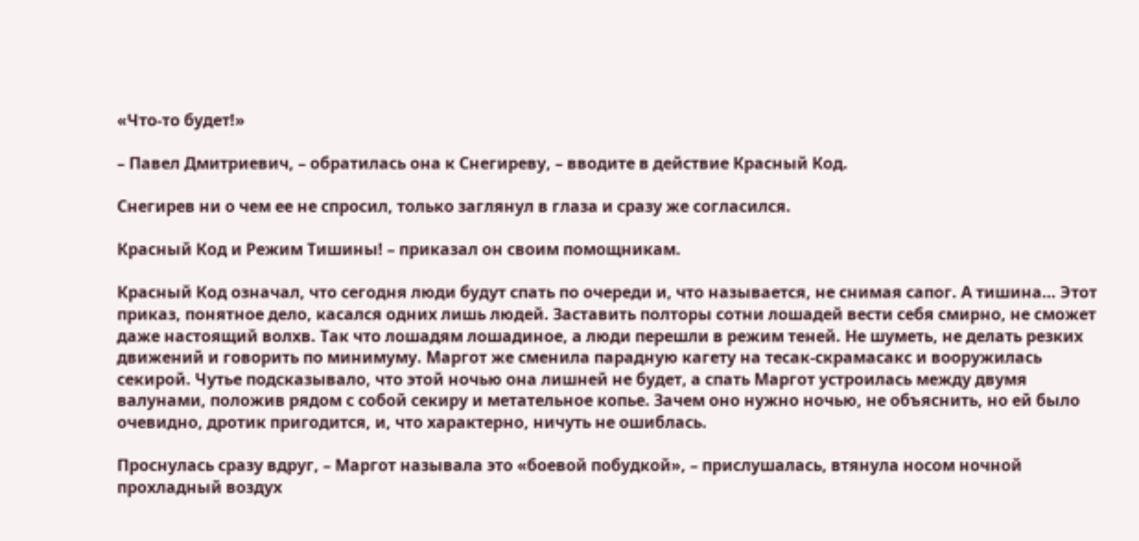«Что-то будет!»

– Павел Дмитриевич, – обратилась она к Снегиреву, – вводите в действие Красный Код.

Снегирев ни о чем ее не спросил, только заглянул в глаза и сразу же согласился.

Красный Код и Режим Тишины! – приказал он своим помощникам.

Красный Код означал, что сегодня люди будут спать по очереди и, что называется, не снимая сапог. А тишина… Этот приказ, понятное дело, касался одних лишь людей. Заставить полторы сотни лошадей вести себя смирно, не сможет даже настоящий волхв. Так что лошадям лошадиное, а люди перешли в режим теней. Не шуметь, не делать резких движений и говорить по минимуму. Маргот же сменила парадную кагету на тесак-скрамасакс и вооружилась секирой. Чутье подсказывало, что этой ночью она лишней не будет, а спать Маргот устроилась между двумя валунами, положив рядом с собой секиру и метательное копье. Зачем оно нужно ночью, не объяснить, но ей было очевидно, дротик пригодится, и, что характерно, ничуть не ошиблась.

Проснулась сразу вдруг, – Маргот называла это «боевой побудкой», – прислушалась, втянула носом ночной прохладный воздух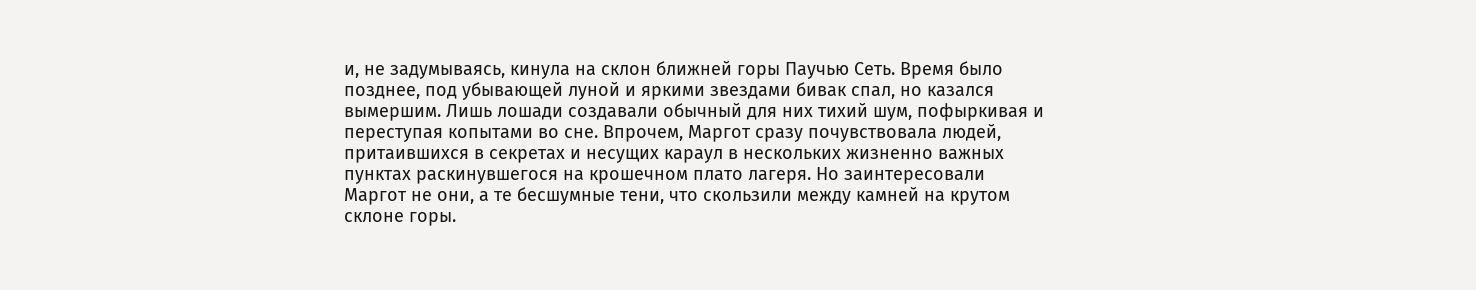и, не задумываясь, кинула на склон ближней горы Паучью Сеть. Время было позднее, под убывающей луной и яркими звездами бивак спал, но казался вымершим. Лишь лошади создавали обычный для них тихий шум, пофыркивая и переступая копытами во сне. Впрочем, Маргот сразу почувствовала людей, притаившихся в секретах и несущих караул в нескольких жизненно важных пунктах раскинувшегося на крошечном плато лагеря. Но заинтересовали Маргот не они, а те бесшумные тени, что скользили между камней на крутом склоне горы.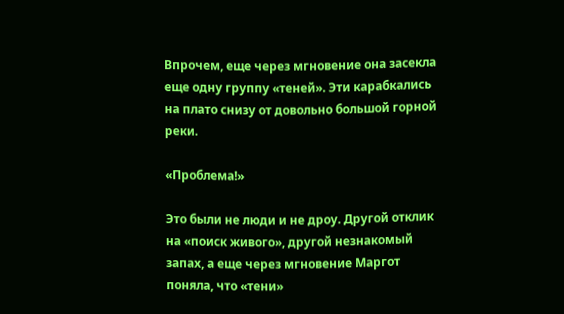Впрочем, еще через мгновение она засекла еще одну группу «теней». Эти карабкались на плато снизу от довольно большой горной реки.

«Проблема!»

Это были не люди и не дроу. Другой отклик на «поиск живого», другой незнакомый запах, а еще через мгновение Маргот поняла, что «тени»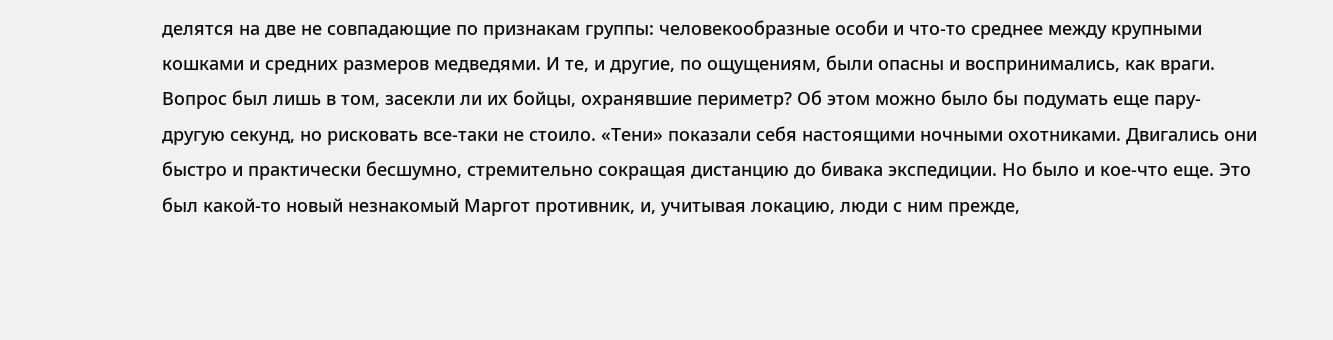делятся на две не совпадающие по признакам группы: человекообразные особи и что-то среднее между крупными кошками и средних размеров медведями. И те, и другие, по ощущениям, были опасны и воспринимались, как враги. Вопрос был лишь в том, засекли ли их бойцы, охранявшие периметр? Об этом можно было бы подумать еще пару-другую секунд, но рисковать все-таки не стоило. «Тени» показали себя настоящими ночными охотниками. Двигались они быстро и практически бесшумно, стремительно сокращая дистанцию до бивака экспедиции. Но было и кое-что еще. Это был какой-то новый незнакомый Маргот противник, и, учитывая локацию, люди с ним прежде,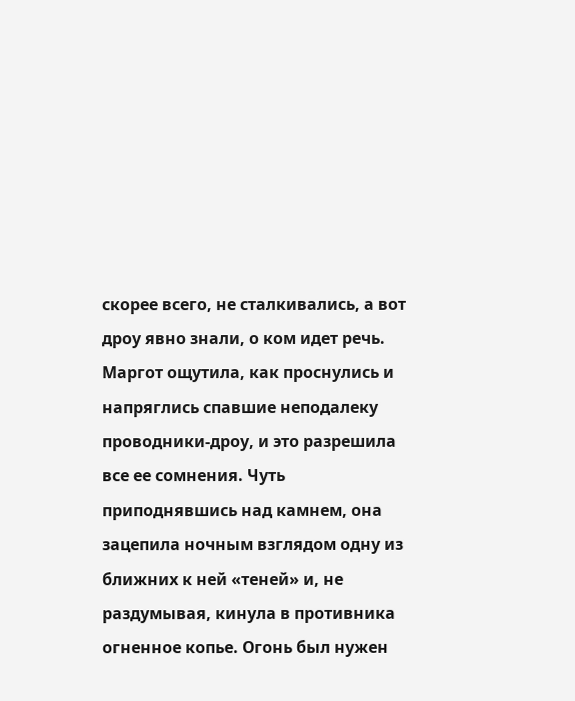скорее всего, не сталкивались, а вот дроу явно знали, о ком идет речь. Маргот ощутила, как проснулись и напряглись спавшие неподалеку проводники-дроу, и это разрешила все ее сомнения. Чуть приподнявшись над камнем, она зацепила ночным взглядом одну из ближних к ней «теней» и, не раздумывая, кинула в противника огненное копье. Огонь был нужен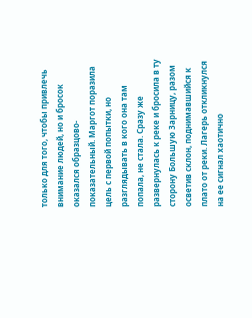только для того, чтобы привлечь внимание людей, но и бросок оказался образцово-показательный. Маргот поразила цель с первой попытки, но разглядывать в кого она там попала, не стала. Сразу же развернулась к реке и бросила в ту сторону Большую Зарницу, разом осветив склон, поднимавшийся к плато от реки. Лагерь откликнулся на ее сигнал хаотично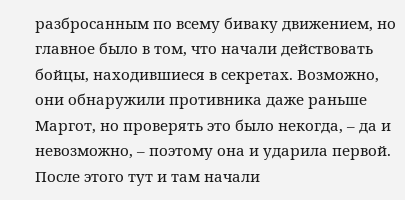разбросанным по всему биваку движением, но главное было в том, что начали действовать бойцы, находившиеся в секретах. Возможно, они обнаружили противника даже раньше Маргот, но проверять это было некогда, – да и невозможно, – поэтому она и ударила первой. После этого тут и там начали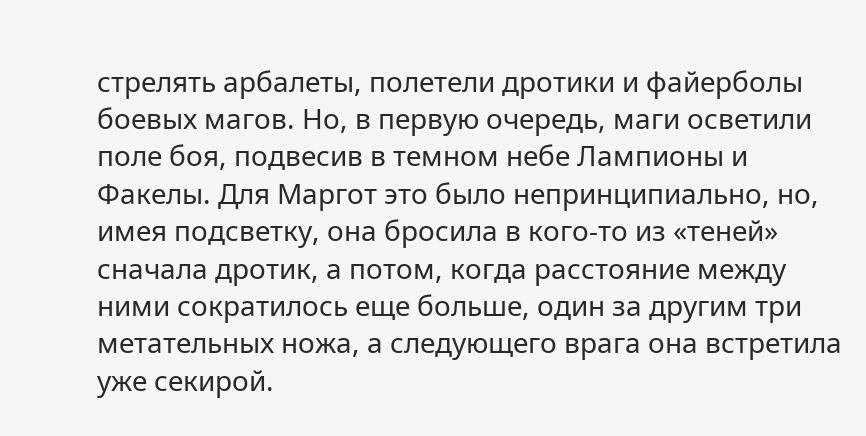стрелять арбалеты, полетели дротики и файерболы боевых магов. Но, в первую очередь, маги осветили поле боя, подвесив в темном небе Лампионы и Факелы. Для Маргот это было непринципиально, но, имея подсветку, она бросила в кого-то из «теней» сначала дротик, а потом, когда расстояние между ними сократилось еще больше, один за другим три метательных ножа, а следующего врага она встретила уже секирой.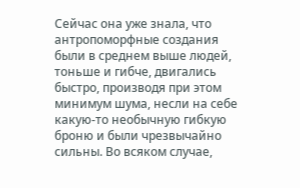Сейчас она уже знала, что антропоморфные создания были в среднем выше людей, тоньше и гибче, двигались быстро, производя при этом минимум шума, несли на себе какую-то необычную гибкую броню и были чрезвычайно сильны. Во всяком случае,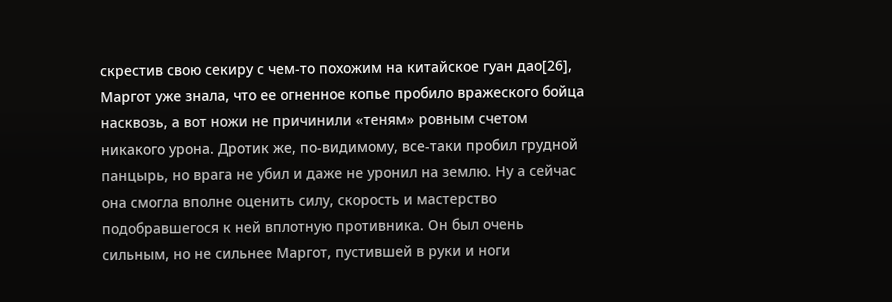скрестив свою секиру с чем-то похожим на китайское гуан дао[26], Маргот уже знала, что ее огненное копье пробило вражеского бойца насквозь, а вот ножи не причинили «теням» ровным счетом никакого урона. Дротик же, по-видимому, все-таки пробил грудной панцырь, но врага не убил и даже не уронил на землю. Ну а сейчас она смогла вполне оценить силу, скорость и мастерство подобравшегося к ней вплотную противника. Он был очень сильным, но не сильнее Маргот, пустившей в руки и ноги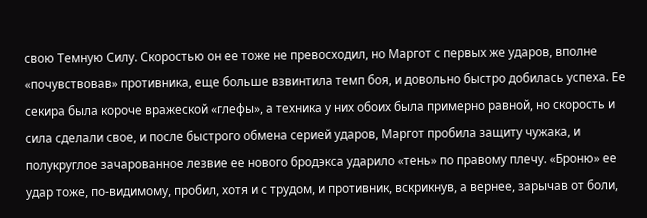свою Темную Силу. Скоростью он ее тоже не превосходил, но Маргот с первых же ударов, вполне «почувствовав» противника, еще больше взвинтила темп боя, и довольно быстро добилась успеха. Ее секира была короче вражеской «глефы», а техника у них обоих была примерно равной, но скорость и сила сделали свое, и после быстрого обмена серией ударов, Маргот пробила защиту чужака, и полукруглое зачарованное лезвие ее нового бродэкса ударило «тень» по правому плечу. «Броню» ее удар тоже, по-видимому, пробил, хотя и с трудом, и противник, вскрикнув, а вернее, зарычав от боли,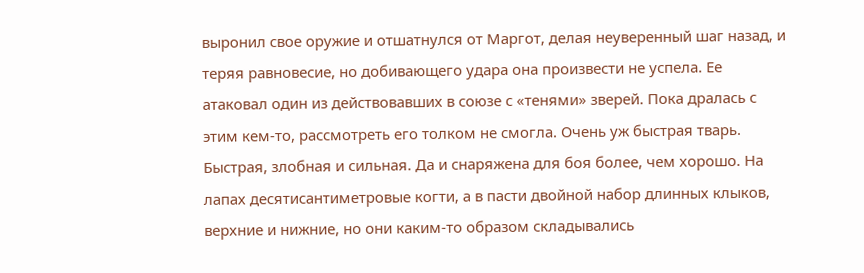выронил свое оружие и отшатнулся от Маргот, делая неуверенный шаг назад, и теряя равновесие, но добивающего удара она произвести не успела. Ее атаковал один из действовавших в союзе с «тенями» зверей. Пока дралась с этим кем-то, рассмотреть его толком не смогла. Очень уж быстрая тварь. Быстрая, злобная и сильная. Да и снаряжена для боя более, чем хорошо. На лапах десятисантиметровые когти, а в пасти двойной набор длинных клыков, верхние и нижние, но они каким-то образом складывались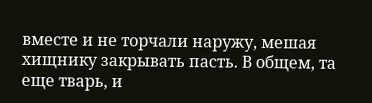вместе и не торчали наружу, мешая хищнику закрывать пасть. В общем, та еще тварь, и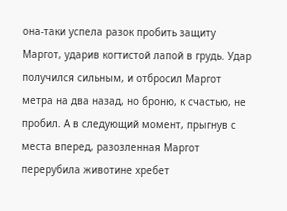она-таки успела разок пробить защиту Маргот, ударив когтистой лапой в грудь. Удар получился сильным, и отбросил Маргот метра на два назад, но броню, к счастью, не пробил. А в следующий момент, прыгнув с места вперед, разозленная Маргот перерубила животине хребет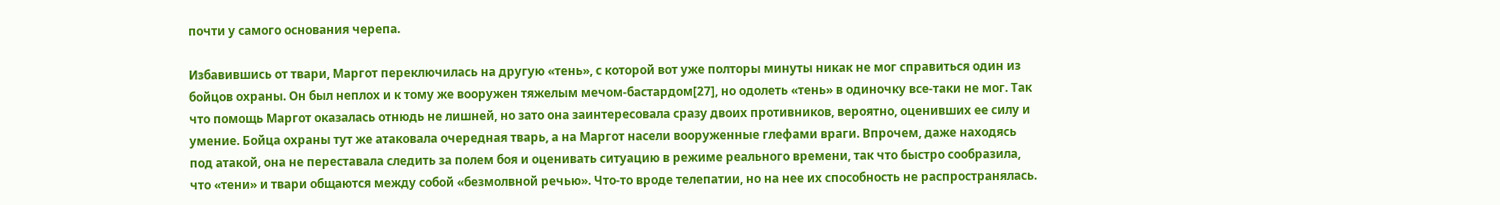почти у самого основания черепа.

Избавившись от твари, Маргот переключилась на другую «тень», с которой вот уже полторы минуты никак не мог справиться один из бойцов охраны. Он был неплох и к тому же вооружен тяжелым мечом-бастардом[27], но одолеть «тень» в одиночку все-таки не мог. Так что помощь Маргот оказалась отнюдь не лишней, но зато она заинтересовала сразу двоих противников, вероятно, оценивших ее силу и умение. Бойца охраны тут же атаковала очередная тварь, а на Маргот насели вооруженные глефами враги. Впрочем, даже находясь под атакой, она не переставала следить за полем боя и оценивать ситуацию в режиме реального времени, так что быстро сообразила, что «тени» и твари общаются между собой «безмолвной речью». Что-то вроде телепатии, но на нее их способность не распространялась.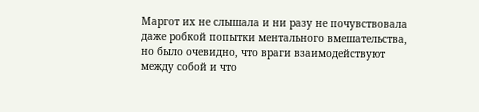Маргот их не слышала и ни разу не почувствовала даже робкой попытки ментального вмешательства, но было очевидно, что враги взаимодействуют между собой и что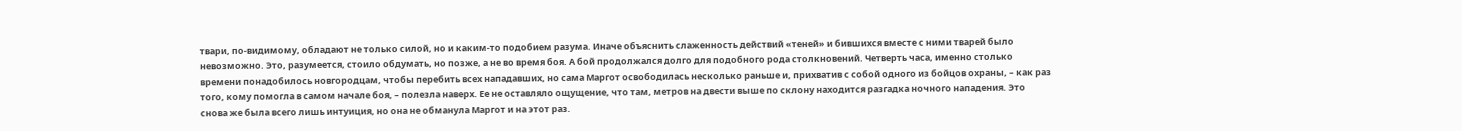твари, по-видимому, обладают не только силой, но и каким-то подобием разума. Иначе объяснить слаженность действий «теней» и бившихся вместе с ними тварей было невозможно. Это, разумеется, стоило обдумать, но позже, а не во время боя. А бой продолжался долго для подобного рода столкновений. Четверть часа, именно столько времени понадобилось новгородцам, чтобы перебить всех нападавших, но сама Маргот освободилась несколько раньше и, прихватив с собой одного из бойцов охраны, – как раз того, кому помогла в самом начале боя, – полезла наверх. Ее не оставляло ощущение, что там, метров на двести выше по склону находится разгадка ночного нападения. Это снова же была всего лишь интуиция, но она не обманула Маргот и на этот раз.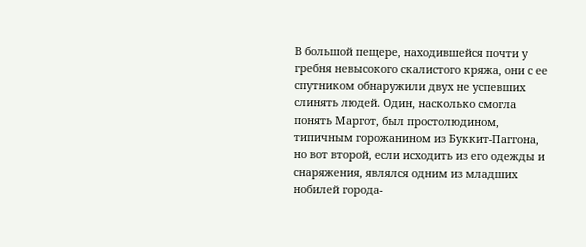В большой пещере, находившейся почти у гребня невысокого скалистого кряжа, они с ее спутником обнаружили двух не успевших слинять людей. Один, насколько смогла понять Маргот, был простолюдином, типичным горожанином из Буккит-Паггона, но вот второй, если исходить из его одежды и снаряжения, являлся одним из младших нобилей города-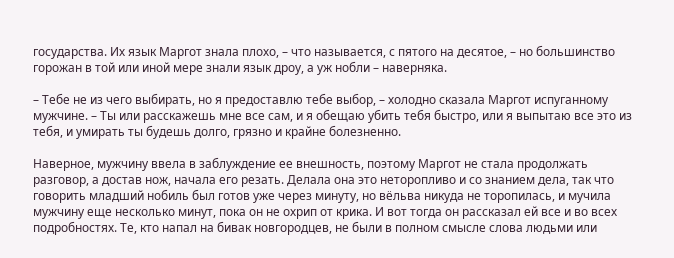государства. Их язык Маргот знала плохо, – что называется, с пятого на десятое, – но большинство горожан в той или иной мере знали язык дроу, а уж нобли – наверняка.

– Тебе не из чего выбирать, но я предоставлю тебе выбор, – холодно сказала Маргот испуганному мужчине. – Ты или расскажешь мне все сам, и я обещаю убить тебя быстро, или я выпытаю все это из тебя, и умирать ты будешь долго, грязно и крайне болезненно.

Наверное, мужчину ввела в заблуждение ее внешность, поэтому Маргот не стала продолжать разговор, а достав нож, начала его резать. Делала она это неторопливо и со знанием дела, так что говорить младший нобиль был готов уже через минуту, но вёльва никуда не торопилась, и мучила мужчину еще несколько минут, пока он не охрип от крика. И вот тогда он рассказал ей все и во всех подробностях. Те, кто напал на бивак новгородцев, не были в полном смысле слова людьми или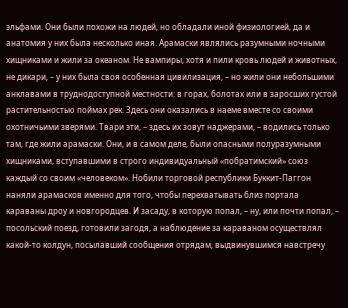эльфами. Они были похожи на людей, но обладали иной физиологией, да и анатомия у них была несколько иная. Арамаски являлись разумными ночными хищниками и жили за океаном. Не вампиры, хотя и пили кровь людей и животных, не дикари, – у них была своя особенная цивилизация, – но жили они небольшими анклавами в труднодоступной местности: в горах, болотах или в заросших густой растительностью поймах рек. Здесь они оказались в наеме вместе со своими охотничьими зверями. Твари эти, – здесь их зовут наджерами, – водились только там, где жили арамаски. Они, и в самом деле, были опасными полуразумными хищниками, вступавшими в строго индивидуальный «побратимский» союз каждый со своим «человеком». Нобили торговой республики Буккит-Паггон наняли арамасков именно для того, чтобы перехватывать близ портала караваны дроу и новгородцев. И засаду, в которую попал, – ну, или почти попал, – посольский поезд, готовили загодя, а наблюдение за караваном осуществлял какой-то колдун, посылавший сообщения отрядам, выдвинувшимся навстречу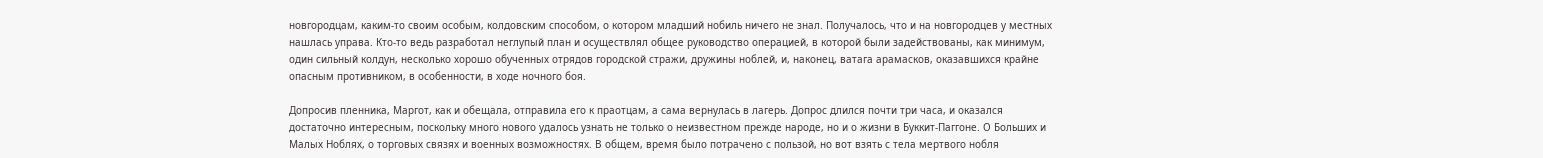новгородцам, каким-то своим особым, колдовским способом, о котором младший нобиль ничего не знал. Получалось, что и на новгородцев у местных нашлась управа. Кто-то ведь разработал неглупый план и осуществлял общее руководство операцией, в которой были задействованы, как минимум, один сильный колдун, несколько хорошо обученных отрядов городской стражи, дружины ноблей, и, наконец, ватага арамасков, оказавшихся крайне опасным противником, в особенности, в ходе ночного боя.

Допросив пленника, Маргот, как и обещала, отправила его к праотцам, а сама вернулась в лагерь. Допрос длился почти три часа, и оказался достаточно интересным, поскольку много нового удалось узнать не только о неизвестном прежде народе, но и о жизни в Буккит-Паггоне. О Больших и Малых Ноблях, о торговых связях и военных возможностях. В общем, время было потрачено с пользой, но вот взять с тела мертвого нобля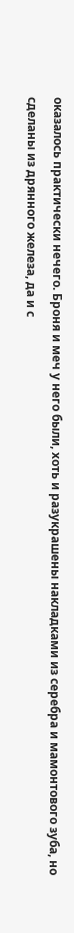оказалось практически нечего. Броня и меч у него были, хоть и разукрашены накладками из серебра и мамонтового зуба, но сделаны из дрянного железа, да и с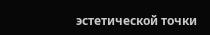эстетической точки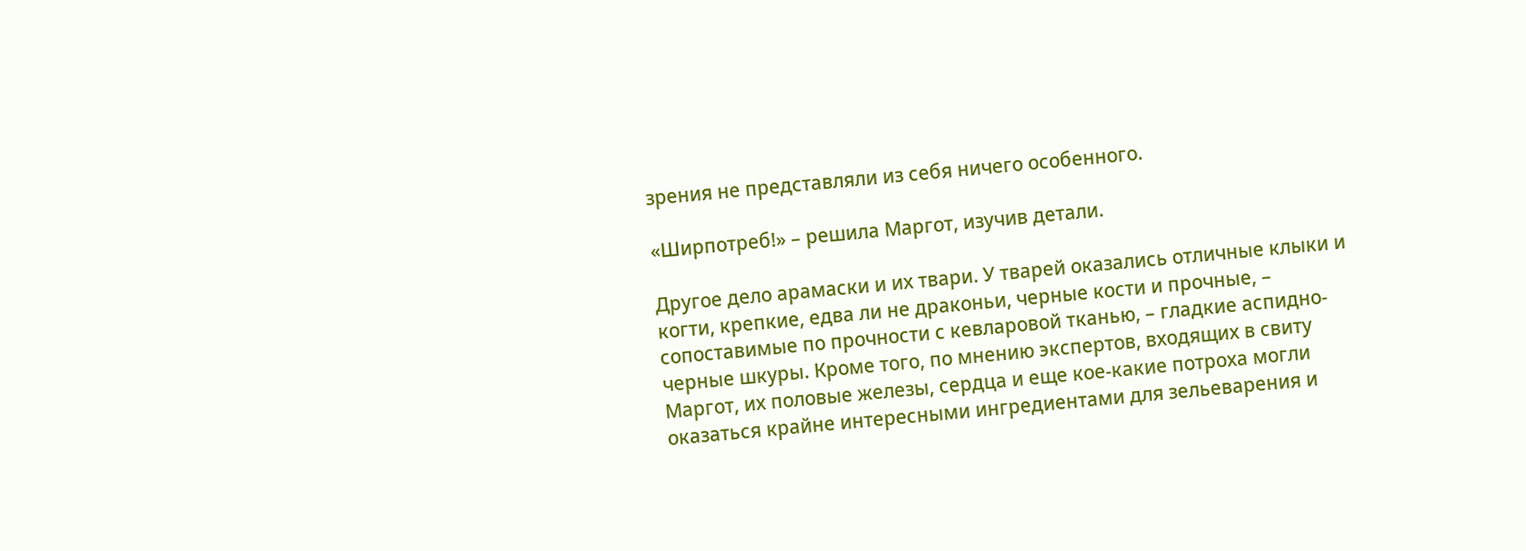зрения не представляли из себя ничего особенного.

«Ширпотреб!» – решила Маргот, изучив детали.

Другое дело арамаски и их твари. У тварей оказались отличные клыки и когти, крепкие, едва ли не драконьи, черные кости и прочные, – сопоставимые по прочности с кевларовой тканью, – гладкие аспидно-черные шкуры. Кроме того, по мнению экспертов, входящих в свиту Маргот, их половые железы, сердца и еще кое-какие потроха могли оказаться крайне интересными ингредиентами для зельеварения и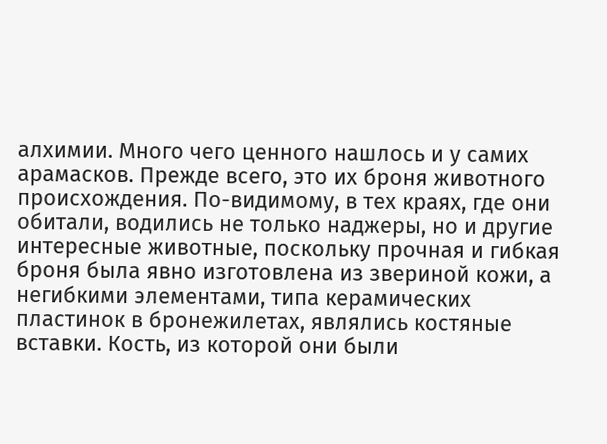алхимии. Много чего ценного нашлось и у самих арамасков. Прежде всего, это их броня животного происхождения. По-видимому, в тех краях, где они обитали, водились не только наджеры, но и другие интересные животные, поскольку прочная и гибкая броня была явно изготовлена из звериной кожи, а негибкими элементами, типа керамических пластинок в бронежилетах, являлись костяные вставки. Кость, из которой они были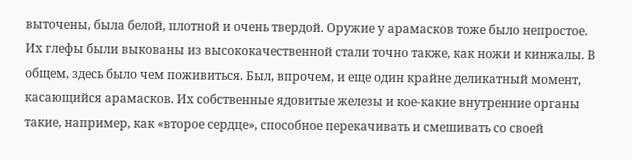выточены, была белой, плотной и очень твердой. Оружие у арамасков тоже было непростое. Их глефы были выкованы из высококачественной стали точно также, как ножи и кинжалы. В общем, здесь было чем поживиться. Был, впрочем, и еще один крайне деликатный момент, касающийся арамасков. Их собственные ядовитые железы и кое-какие внутренние органы такие, например, как «второе сердце», способное перекачивать и смешивать со своей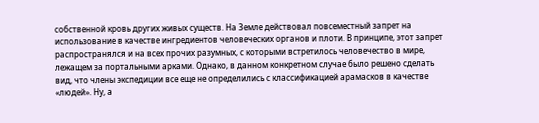собственной кровь других живых существ. На Земле действовал повсеместный запрет на использование в качестве ингредиентов человеческих органов и плоти. В принципе, этот запрет распространялся и на всех прочих разумных, с которыми встретилось человечество в мире, лежащем за портальными арками. Однако, в данном конкретном случае было решено сделать вид, что члены экспедиции все еще не определились с классификацией арамасков в качестве «людей». Ну, а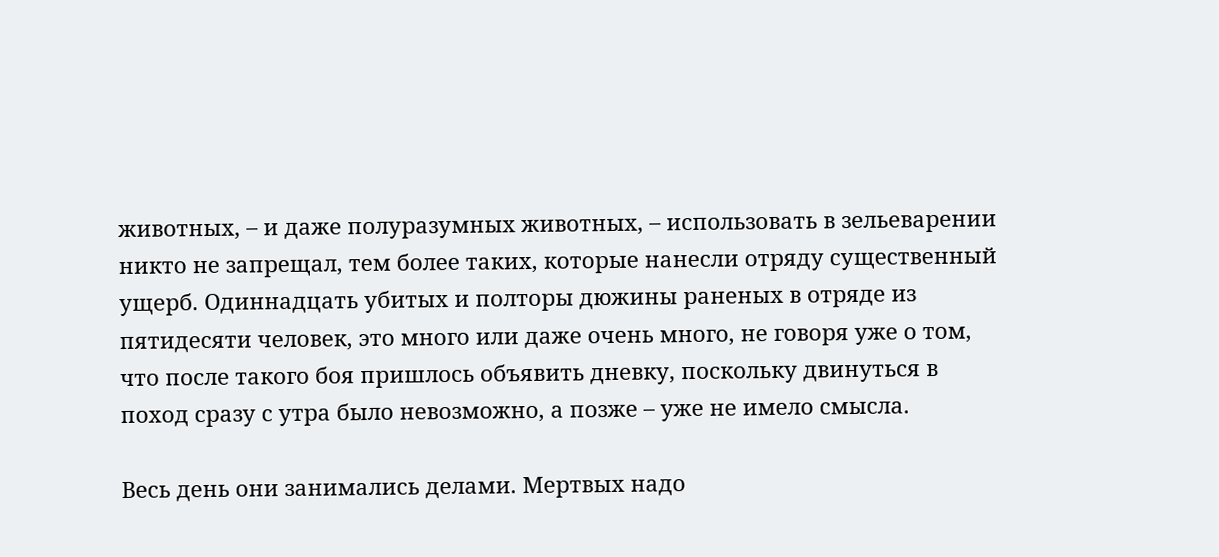животных, – и даже полуразумных животных, – использовать в зельеварении никто не запрещал, тем более таких, которые нанесли отряду существенный ущерб. Одиннадцать убитых и полторы дюжины раненых в отряде из пятидесяти человек, это много или даже очень много, не говоря уже о том, что после такого боя пришлось объявить дневку, поскольку двинуться в поход сразу с утра было невозможно, а позже – уже не имело смысла.

Весь день они занимались делами. Мертвых надо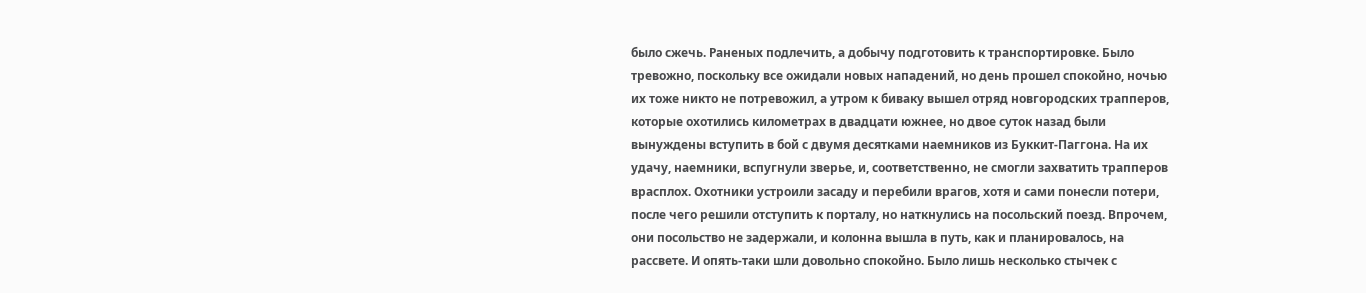было сжечь. Раненых подлечить, а добычу подготовить к транспортировке. Было тревожно, поскольку все ожидали новых нападений, но день прошел спокойно, ночью их тоже никто не потревожил, а утром к биваку вышел отряд новгородских трапперов, которые охотились километрах в двадцати южнее, но двое суток назад были вынуждены вступить в бой с двумя десятками наемников из Буккит-Паггона. На их удачу, наемники, вспугнули зверье, и, соответственно, не смогли захватить трапперов врасплох. Охотники устроили засаду и перебили врагов, хотя и сами понесли потери, после чего решили отступить к порталу, но наткнулись на посольский поезд. Впрочем, они посольство не задержали, и колонна вышла в путь, как и планировалось, на рассвете. И опять-таки шли довольно спокойно. Было лишь несколько стычек с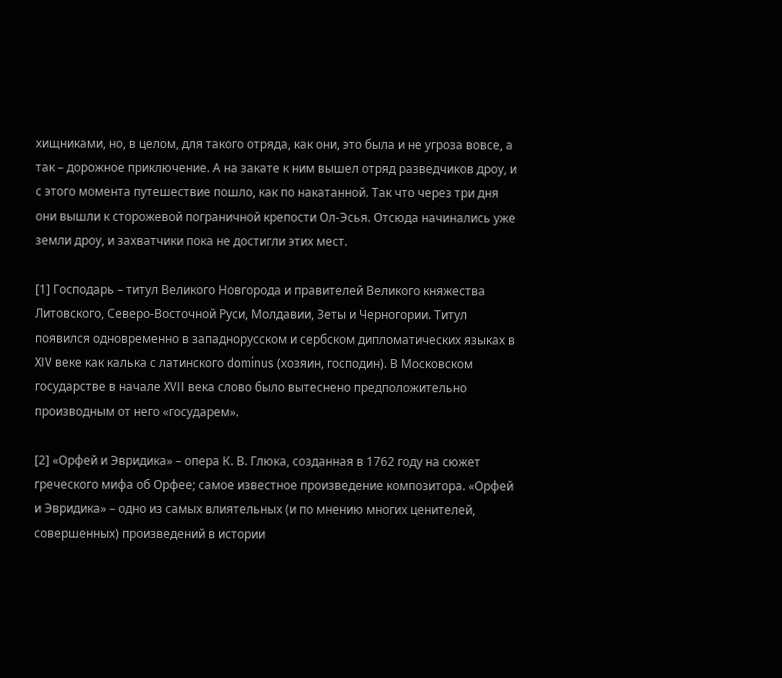хищниками, но, в целом, для такого отряда, как они, это была и не угроза вовсе, а так – дорожное приключение. А на закате к ним вышел отряд разведчиков дроу, и с этого момента путешествие пошло, как по накатанной. Так что через три дня они вышли к сторожевой пограничной крепости Ол-Эсья. Отсюда начинались уже земли дроу, и захватчики пока не достигли этих мест.

[1] Господарь – титул Великого Новгорода и правителей Великого княжества Литовского, Северо-Восточной Руси, Молдавии, Зеты и Черногории. Титул появился одновременно в западнорусском и сербском дипломатических языках в XIV веке как калька с латинского dominus (хозяин, господин). В Московском государстве в начале XVII века слово было вытеснено предположительно производным от него «государем».

[2] «Орфей и Эвридика» – опера К. В. Глюка, созданная в 1762 году на сюжет греческого мифа об Орфее; cамое известное произведение композитора. «Орфей и Эвридика» – одно из самых влиятельных (и по мнению многих ценителей, совершенных) произведений в истории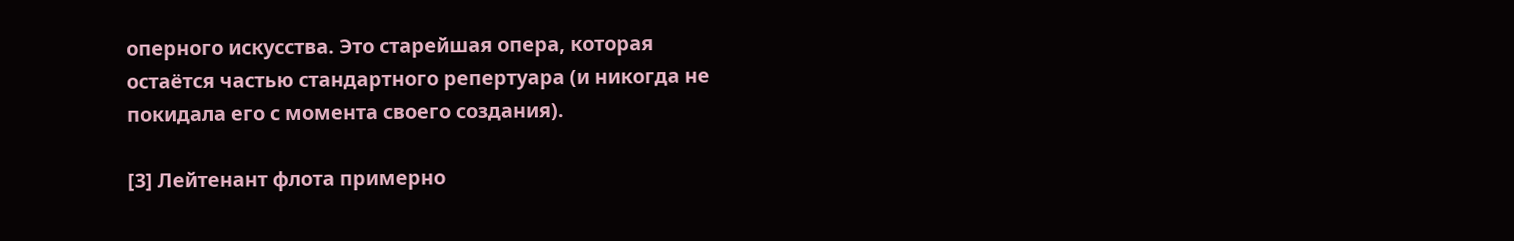оперного искусства. Это старейшая опера, которая остаётся частью стандартного репертуара (и никогда не покидала его с момента своего создания).

[3] Лейтенант флота примерно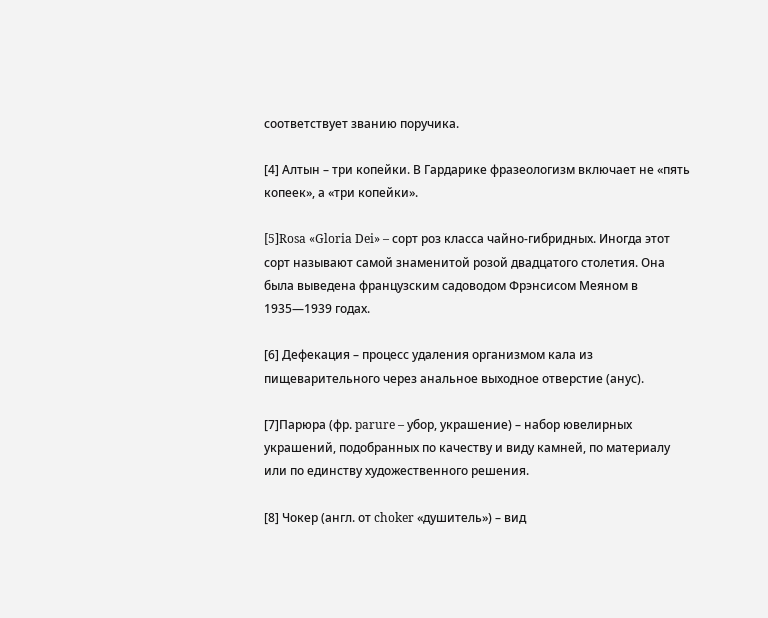соответствует званию поручика.

[4] Алтын – три копейки. В Гардарике фразеологизм включает не «пять копеек», а «три копейки».

[5]Rosa «Gloria Dei» – сорт роз класса чайно-гибридных. Иногда этот сорт называют самой знаменитой розой двадцатого столетия. Она была выведена французским садоводом Фрэнсисом Меяном в 1935—1939 годах.

[6] Дефекация – процесс удаления организмом кала из пищеварительного через анальное выходное отверстие (анус).

[7]Парюра (фр. parure – убор, украшение) – набор ювелирных украшений, подобранных по качеству и виду камней, по материалу или по единству художественного решения.

[8] Чокер (англ. от choker «душитель») – вид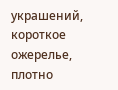украшений, короткое ожерелье, плотно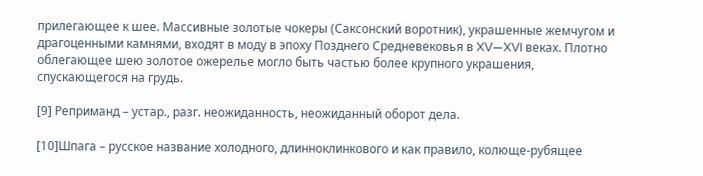прилегающее к шее. Массивные золотые чокеры (Саксонский воротник), украшенные жемчугом и драгоценными камнями, входят в моду в эпоху Позднего Средневековья в XV—XVI веках. Плотно облегающее шею золотое ожерелье могло быть частью более крупного украшения, спускающегося на грудь.

[9] Реприманд – устар., разг. неожиданность, неожиданный оборот дела.

[10]Шпага – русское название холодного, длинноклинкового и как правило, колюще-рубящее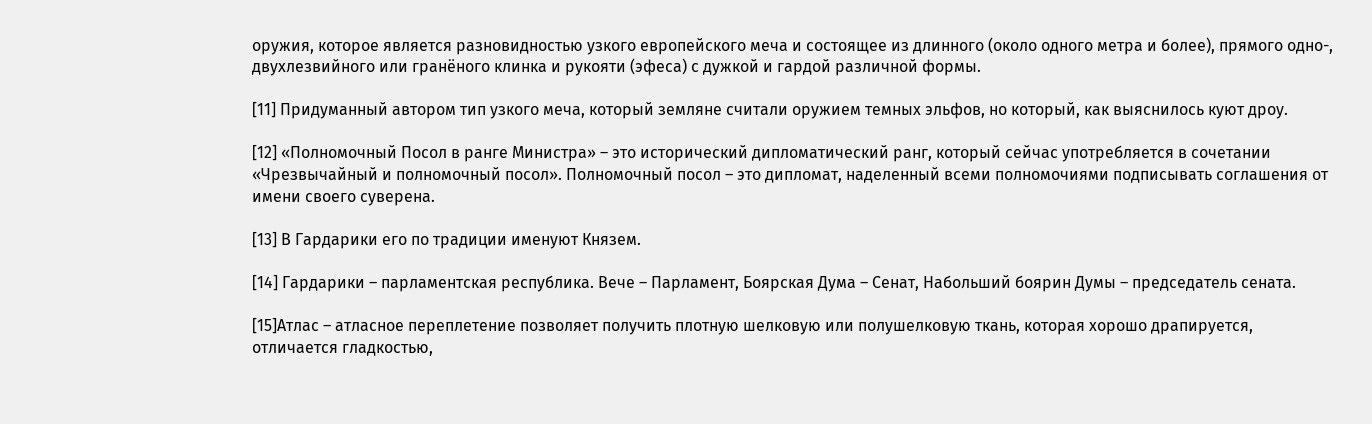оружия, которое является разновидностью узкого европейского меча и состоящее из длинного (около одного метра и более), прямого одно-, двухлезвийного или гранёного клинка и рукояти (эфеса) с дужкой и гардой различной формы.

[11] Придуманный автором тип узкого меча, который земляне считали оружием темных эльфов, но который, как выяснилось куют дроу.

[12] «Полномочный Посол в ранге Министра» – это исторический дипломатический ранг, который сейчас употребляется в сочетании «Чрезвычайный и полномочный посол». Полномочный посол – это дипломат, наделенный всеми полномочиями подписывать соглашения от имени своего суверена.

[13] В Гардарики его по традиции именуют Князем.

[14] Гардарики – парламентская республика. Вече – Парламент, Боярская Дума – Сенат, Набольший боярин Думы – председатель сената.

[15]Атлас – атласное переплетение позволяет получить плотную шелковую или полушелковую ткань, которая хорошо драпируется, отличается гладкостью,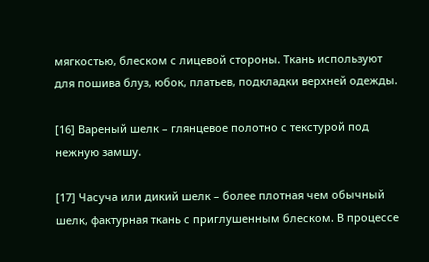мягкостью, блеском с лицевой стороны. Ткань используют для пошива блуз, юбок, платьев, подкладки верхней одежды.

[16] Вареный шелк – глянцевое полотно с текстурой под нежную замшу.

[17] Часуча или дикий шелк – более плотная чем обычный шелк, фактурная ткань с приглушенным блеском. В процессе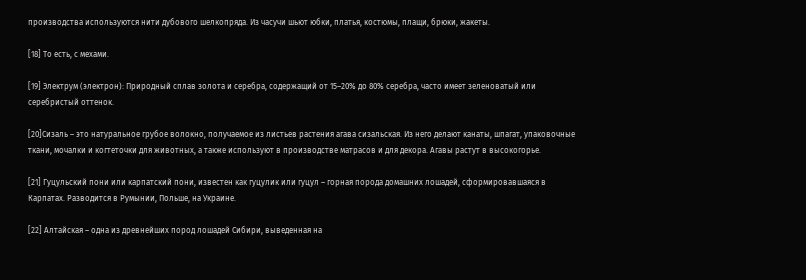производства используются нити дубового шелкопряда. Из часучи шьют юбки, платья, костюмы, плащи, брюки, жакеты.

[18] То есть, с мехами.

[19] Электрум (электрон): Природный сплав золота и серебра, содержащий от 15–20% до 80% серебра, часто имеет зеленоватый или серебристый оттенок.

[20]Сизаль – это натуральное грубое волокно, получаемое из листьев растения агава сизальская. Из него делают канаты, шпагат, упаковочные ткани, мочалки и когтеточки для животных, а также используют в производстве матрасов и для декора. Агавы растут в высокогорье.

[21] Гуцульский пони или карпатский пони, известен как гуцулик или гуцул – горная порода домашних лошадей, сформировавшаяся в Карпатах. Разводится в Румынии, Польше, на Украине.

[22] Алтайская – одна из древнейших пород лошадей Сибири, выведенная на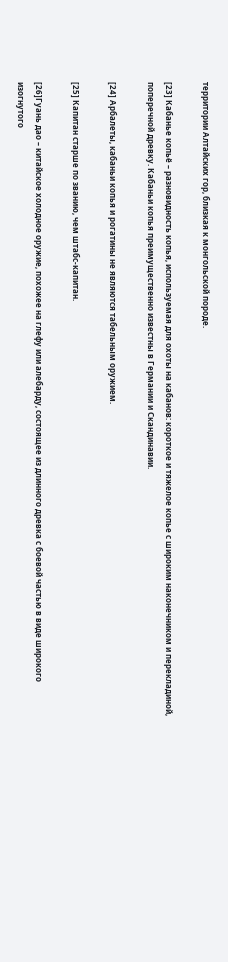территории Алтайских гор, близкая к монгольской породе.

[23] Кабанье копьё – разновидность копья, используемая для охоты на кабанов: короткое и тяжелое копье с широким наконечником и перекладиной, поперечной древку. Кабаньи копья преимущественно известны в Германии и Скандинавии.

[24] Арбалеты, кабаньи копья и рогатины не являются табельным оружием.

[25] Капитан старше по званию, чем штабс-капитан.

[26]Гуань дао – китайское холодное оружие, похожее на глефу или алебарду, состоящее из длинного древка с боевой частью в виде широкого изогнутого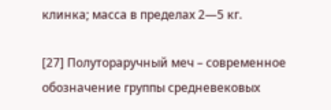клинка; масса в пределах 2—5 кг.

[27] Полутораручный меч – современное обозначение группы средневековых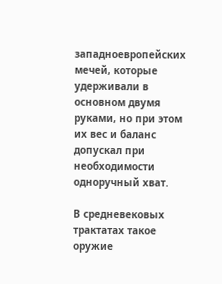западноевропейских мечей, которые удерживали в основном двумя руками, но при этом их вес и баланс допускал при необходимости одноручный хват.

В средневековых трактатах такое оружие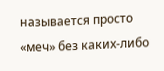называется просто «меч» без каких-либо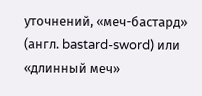уточнений, «меч-бастард» (англ. bastard-sword) или «длинный меч»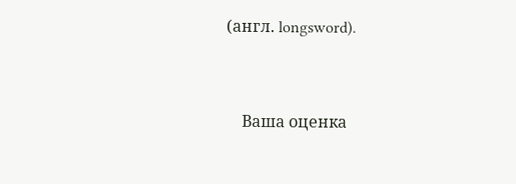(англ. longsword).


    Ваша оценка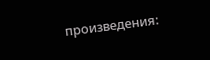произведения: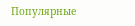Популярные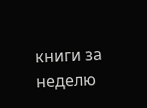книги за неделю